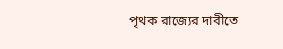পৃথক রাজ্যের দাবীতে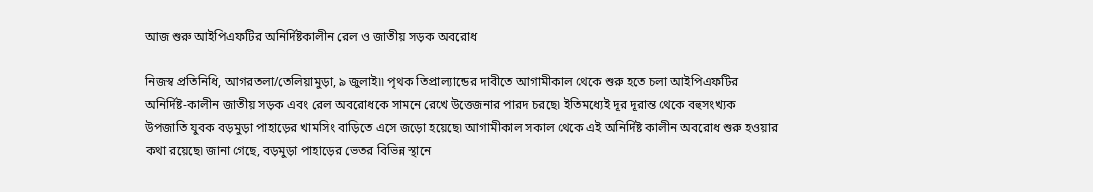আজ শুরু আইপিএফটির অনির্দিষ্টকালীন রেল ও জাতীয় সড়ক অবরোধ

নিজস্ব প্রতিনিধি, আগরতলা/তেলিয়ামুড়া, ৯ জুলাই৷৷ পৃথক তিপ্রাল্যান্ডের দাবীতে আগামীকাল থেকে শুরু হতে চলা আইপিএফটির অনির্দিষ্ট-কালীন জাতীয় সড়ক এবং রেল অবরোধকে সামনে রেখে উত্তেজনার পারদ চরছে৷ ইতিমধ্যেই দূর দূরান্ত থেকে বহুসংখ্যক উপজাতি যুবক বড়মুড়া পাহাড়ের খামসিং বাড়িতে এসে জড়ো হয়েছে৷ আগামীকাল সকাল থেকে এই অনির্দিষ্ট কালীন অবরোধ শুরু হওয়ার কথা রয়েছে৷ জানা গেছে, বড়মুড়া পাহাড়ের ভেতর বিভিন্ন স্থানে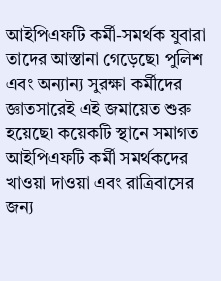আইপিএফটি কর্মী-সমর্থক যুবারা তাদের আস্তানা গেড়েছে৷ পুলিশ এবং অন্যান্য সুরক্ষা কর্মীদের জ্ঞাতসারেই এই জমায়েত শুরু হয়েছে৷ কয়েকটি স্থানে সমাগত আইপিএফটি কর্মী সমর্থকদের খাওয়া দাওয়া এবং রাত্রিবাসের জন্য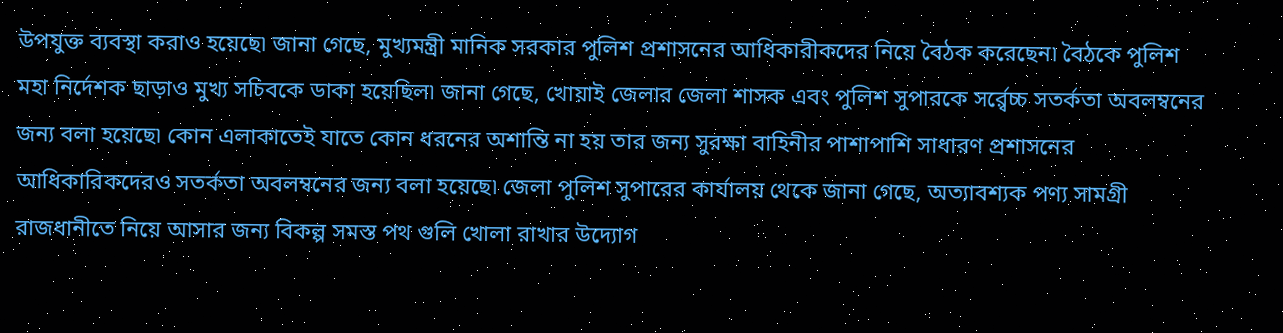উপযুক্ত ব্যবস্থা করাও হয়েছে৷ জানা গেছে, মুখ্যমন্ত্রী মানিক সরকার পুলিশ প্রশাসনের আধিকারীকদের নিয়ে বৈঠক করেছেন৷ বৈঠকে পুলিশ মহা নির্দেশক ছাড়াও মুখ্য সচিবকে ডাকা হয়েছিল৷ জানা গেছে, খোয়াই জেলার জেলা শাসক এবং পুলিশ সুপারকে সর্র্বেচ্চ সতর্কতা অবলম্বনের জন্য বলা হয়েছে৷ কোন এলাকাতেই যাতে কোন ধরনের অশান্তি না হয় তার জন্য সুরক্ষা বাহিনীর পাশাপাশি সাধারণ প্রশাসনের আধিকারিকদেরও সতর্কতা অবলম্বনের জন্য বলা হয়েছে৷ জেলা পুলিশ সুপারের কার্যালয় থেকে জানা গেছে, অত্যাবশ্যক পণ্য সামগ্রী রাজধানীতে নিয়ে আসার জন্য বিকল্প সমস্ত পথ গুলি খোলা রাখার উদ্যোগ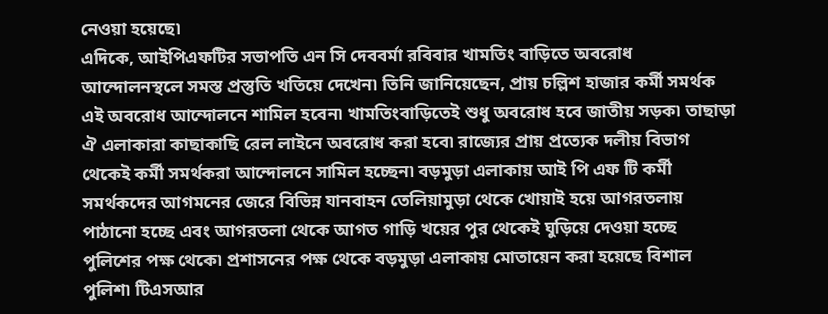নেওয়া হয়েছে৷
এদিকে, আইপিএফটির সভাপতি এন সি দেববর্মা রবিবার খামতিং বাড়িতে অবরোধ আন্দোলনস্থলে সমস্ত প্রস্তুতি খতিয়ে দেখেন৷ তিনি জানিয়েছেন, প্রায় চল্লিশ হাজার কর্মী সমর্থক এই অবরোধ আন্দোলনে শামিল হবেন৷ খামতিংবাড়িতেই শুধু অবরোধ হবে জাতীয় সড়ক৷ তাছাড়া ঐ এলাকারা কাছাকাছি রেল লাইনে অবরোধ করা হবে৷ রাজ্যের প্রায় প্রত্যেক দলীয় বিভাগ থেকেই কর্মী সমর্থকরা আন্দোলনে সামিল হচ্ছেন৷ বড়মুড়া এলাকায় আই পি এফ টি কর্মী সমর্থকদের আগমনের জেরে বিভিন্ন যানবাহন তেলিয়ামুড়া থেকে খোয়াই হয়ে আগরতলায় পাঠানো হচ্ছে এবং আগরতলা থেকে আগত গাড়ি খয়ের পুর থেকেই ঘুড়িয়ে দেওয়া হচ্ছে পুলিশের পক্ষ থেকে৷ প্রশাসনের পক্ষ থেকে বড়মুড়া এলাকায় মোতায়েন করা হয়েছে বিশাল পুলিশ৷ টিএসআর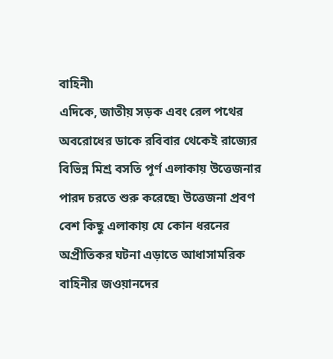বাহিনী৷
এদিকে, জাতীয় সড়ক এবং রেল পথের অবরোধের ডাকে রবিবার থেকেই রাজ্যের বিভিন্ন মিশ্র বসতি পূর্ণ এলাকায় উত্তেজনার পারদ চরতে শুরু করেছে৷ উত্তেজনা প্রবণ বেশ কিছু এলাকায় যে কোন ধরনের অপ্রীতিকর ঘটনা এড়াতে আধাসামরিক বাহিনীর জওয়ানদের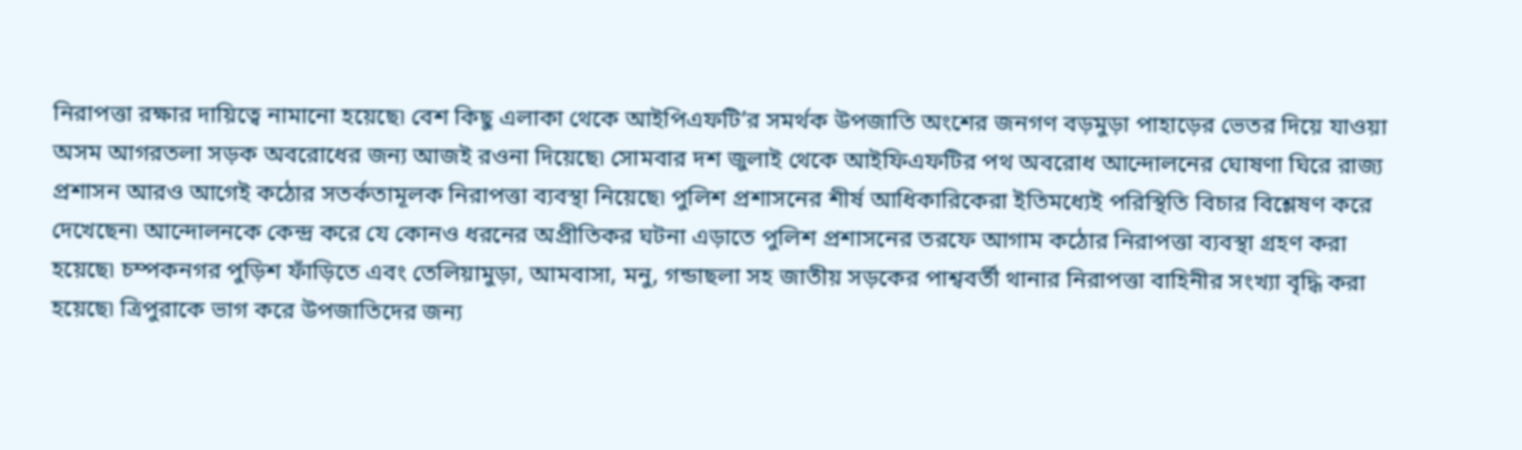নিরাপত্তা রক্ষার দায়িত্বে নামানো হয়েছে৷ বেশ কিছু এলাকা থেকে আইপিএফটি’র সমর্থক উপজাতি অংশের জনগণ বড়মুড়া পাহাড়ের ভেতর দিয়ে যাওয়া অসম আগরতলা সড়ক অবরোধের জন্য আজই রওনা দিয়েছে৷ সোমবার দশ জুলাই থেকে আইফিএফটির পথ অবরোধ আন্দোলনের ঘোষণা ঘিরে রাজ্য প্রশাসন আরও আগেই কঠোর সতর্কতামূলক নিরাপত্তা ব্যবস্থা নিয়েছে৷ পুলিশ প্রশাসনের শীর্ষ আধিকারিকেরা ইতিমধ্যেই পরিস্থিতি বিচার বিশ্লেষণ করে দেখেছেন৷ আন্দোলনকে কেন্দ্র করে যে কোনও ধরনের অপ্রীতিকর ঘটনা এড়াতে পুলিশ প্রশাসনের তরফে আগাম কঠোর নিরাপত্তা ব্যবস্থা গ্রহণ করা হয়েছে৷ চম্পকনগর পুড়িশ ফাঁড়িতে এবং তেলিয়ামুড়া, আমবাসা, মনু, গন্ডাছলা সহ জাতীয় সড়কের পাশ্ববর্তী থানার নিরাপত্তা বাহিনীর সংখ্যা বৃদ্ধি করা হয়েছে৷ ত্রিপুরাকে ভাগ করে উপজাতিদের জন্য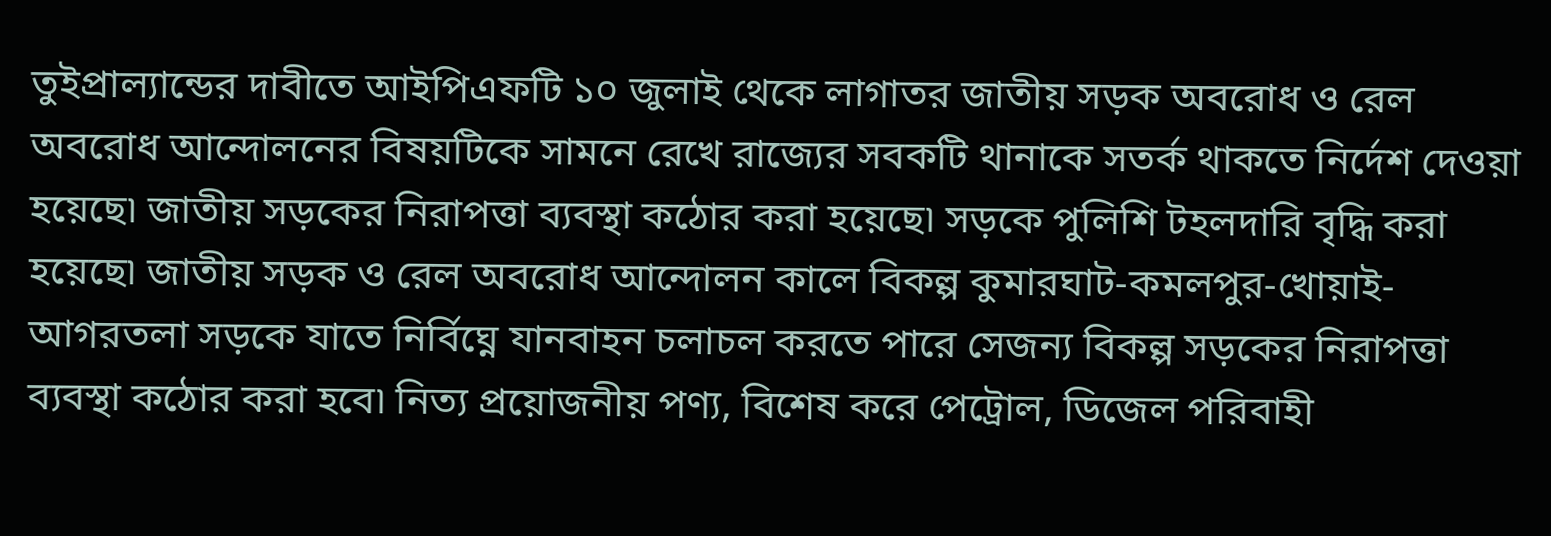তুইপ্রাল্যান্ডের দাবীতে আইপিএফটি ১০ জুলাই থেকে লাগাতর জাতীয় সড়ক অবরোধ ও রেল অবরোধ আন্দোলনের বিষয়টিকে সামনে রেখে রাজ্যের সবকটি থানাকে সতর্ক থাকতে নির্দেশ দেওয়া হয়েছে৷ জাতীয় সড়কের নিরাপত্তা ব্যবস্থা কঠোর করা হয়েছে৷ সড়কে পুলিশি টহলদারি বৃদ্ধি করা হয়েছে৷ জাতীয় সড়ক ও রেল অবরোধ আন্দোলন কালে বিকল্প কুমারঘাট-কমলপুর-খোয়াই-আগরতলা সড়কে যাতে নির্বিঘ্নে যানবাহন চলাচল করতে পারে সেজন্য বিকল্প সড়কের নিরাপত্তা ব্যবস্থা কঠোর করা হবে৷ নিত্য প্রয়োজনীয় পণ্য, বিশেষ করে পেট্রোল, ডিজেল পরিবাহী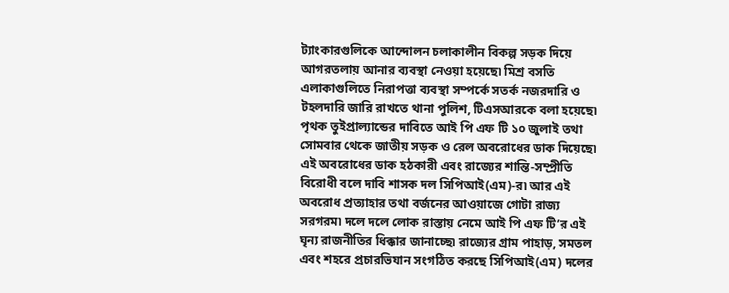ট্যাংকারগুলিকে আন্দোলন চলাকালীন বিকল্প সড়ক দিয়ে আগরতলায় আনার ব্যবস্থা নেওয়া হয়েছে৷ মিশ্র বসতি এলাকাগুলিতে নিরাপত্তা ব্যবস্থা সম্পর্কে সতর্ক নজরদারি ও টহলদারি জারি রাখতে থানা পুলিশ, টিএসআরকে বলা হয়েছে৷
পৃথক তুইপ্রাল্যান্ডের দাবিতে আই পি এফ টি ১০ জুলাই তথা সোমবার থেকে জাতীয় সড়ক ও রেল অবরোধের ডাক দিয়েছে৷ এই অবরোধের ডাক হঠকারী এবং রাজ্যের শান্তি-সম্প্রীতি বিরোধী বলে দাবি শাসক দল সিপিআই(এম)-র৷ আর এই অবরোধ প্রত্যাহার তথা বর্জনের আওয়াজে গোটা রাজ্য সরগরম৷ দলে দলে লোক রাস্তায় নেমে আই পি এফ টি’র এই ঘৃন্য রাজনীতির ধিক্কার জানাচ্ছে৷ রাজ্যের গ্রাম পাহাড়, সমতল এবং শহরে প্রচারভিযান সংগঠিত করছে সিপিআই(এম) দলের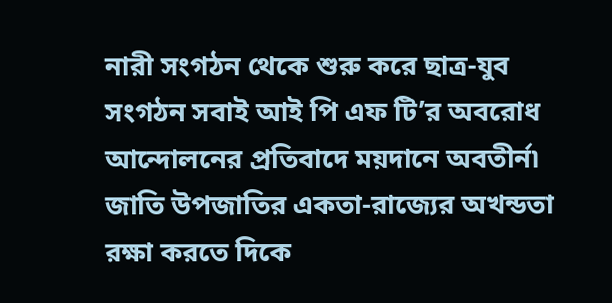নারী সংগঠন থেকে শুরু করে ছাত্র-যুব সংগঠন সবাই আই পি এফ টি’র অবরোধ আন্দোলনের প্রতিবাদে ময়দানে অবতীর্ন৷ জাতি উপজাতির একতা-রাজ্যের অখন্ডতা রক্ষা করতে দিকে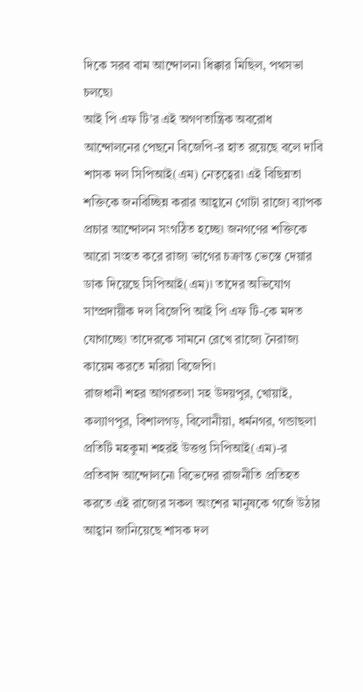দিকে সরব বাম আন্দোলন৷ ধিক্কার মিছিল, পথসভা চলছে৷
আই পি এফ টি’র এই অগণতান্ত্রিক অবরোধ আন্দোলনের পেছনে বিজেপি-র হাত রয়েছে বলে দাবি শাসক দল সিপিআই(এম) নেতৃত্বের৷ এই বিছিন্নতা শক্তিকে জনবিচ্ছিন্ন করার আহ্বানে গোটা রাজ্যে ব্যাপক প্রচার আন্দোলন সংগঠিত হচ্ছে৷ জনগণের শক্তিকে আরো সংহত করে রাজ্য ভাগের চক্রান্ত ভেস্তে দেয়ার ডাক দিয়েছে সিপিআই(এম)৷ তাদের অভিযোগ সাম্প্রদায়ীক দল বিজেপি আই পি এফ টি-কে মদত যোগাচ্ছে৷ তাদেরকে সামনে রেখে রাজ্যে নৈরাজ্য কায়েম করতে মরিয়া বিজেপি৷
রাজধানী শহর আগরতলা সহ উদয়পুর, খোয়াই, কল্যাণপুর, বিশালগড়, বিলোনীয়া, ধর্মনগর, গন্ডাছলা প্রতিটি মহকুমা শহরই উত্তপ্ত সিপিআই(এম)-র প্রতিবাদ আন্দোলনে৷ বিভেদের রাজনীতি প্রতিহত করতে এই রাজ্যের সকল অংশের মানুষকে গর্জে উঠার আহ্বান জানিয়েছে শাসক দল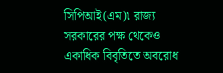সিপিআই(এম)৷ রাজ্য সরকারের পক্ষ থেকেও একাধিক বিবৃতিতে অবরোধ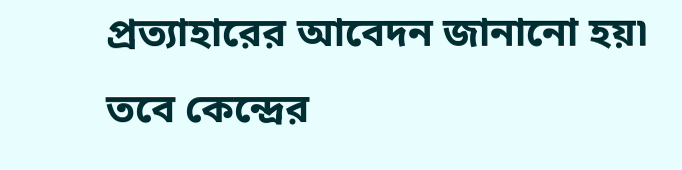প্রত্যাহারের আবেদন জানানো হয়৷ তবে কেন্দ্রের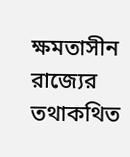ক্ষমতাসীন রাজ্যের তথাকথিত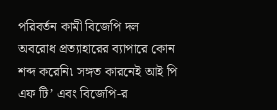পরিবর্তন কামী বিজেপি দল অবরোধ প্রত্যাহারের ব্যাপারে কোন শব্দ করেনি৷ সঙ্গত কারনেই আই পি এফ টি’ এবং বিজেপি-র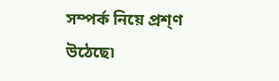সম্পর্ক নিয়ে প্রশ্ণ উঠেছে৷